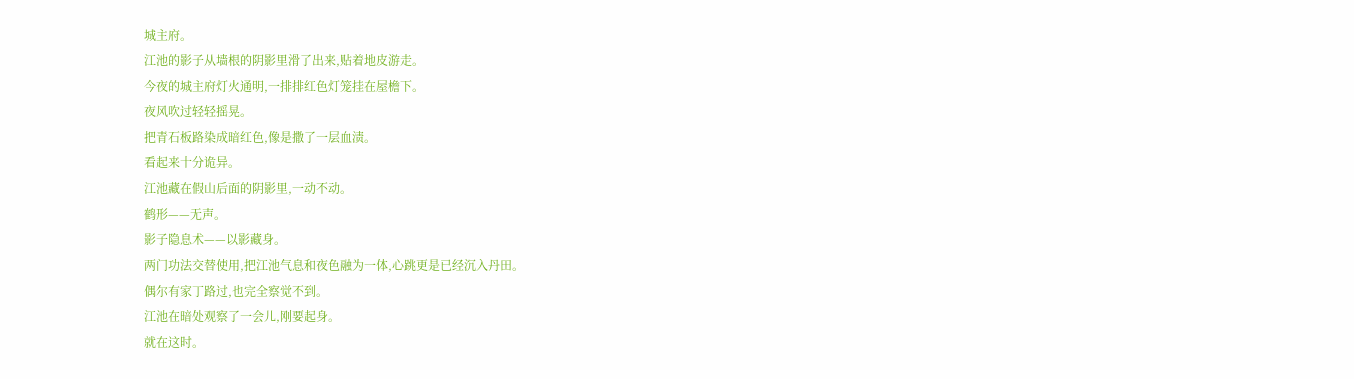城主府。
江池的影子从墙根的阴影里滑了出来,贴着地皮游走。
今夜的城主府灯火通明,一排排红色灯笼挂在屋檐下。
夜风吹过轻轻摇晃。
把青石板路染成暗红色,像是撒了一层血渍。
看起来十分诡异。
江池藏在假山后面的阴影里,一动不动。
鹤形——无声。
影子隐息术——以影藏身。
两门功法交替使用,把江池气息和夜色融为一体,心跳更是已经沉入丹田。
偶尔有家丁路过,也完全察觉不到。
江池在暗处观察了一会儿,刚要起身。
就在这时。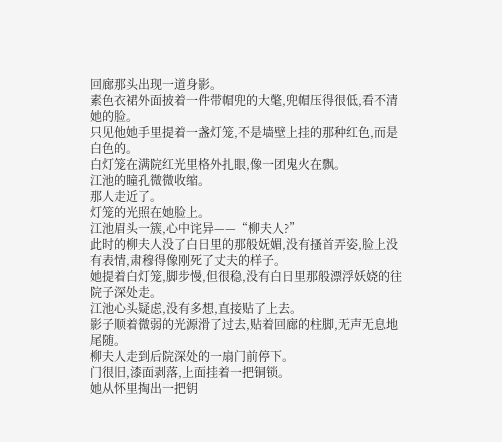回廊那头出现一道身影。
素色衣裙外面披着一件带帽兜的大氅,兜帽压得很低,看不清她的脸。
只见他她手里提着一盏灯笼,不是墙壁上挂的那种红色,而是白色的。
白灯笼在满院红光里格外扎眼,像一团鬼火在飘。
江池的瞳孔微微收缩。
那人走近了。
灯笼的光照在她脸上。
江池眉头一簇,心中诧异——“柳夫人?”
此时的柳夫人没了白日里的那般妩媚,没有搔首弄姿,脸上没有表情,肃穆得像刚死了丈夫的样子。
她提着白灯笼,脚步慢,但很稳,没有白日里那般漂浮妖娆的往院子深处走。
江池心头疑虑,没有多想,直接贴了上去。
影子顺着微弱的光源滑了过去,贴着回廊的柱脚,无声无息地尾随。
柳夫人走到后院深处的一扇门前停下。
门很旧,漆面剥落,上面挂着一把铜锁。
她从怀里掏出一把钥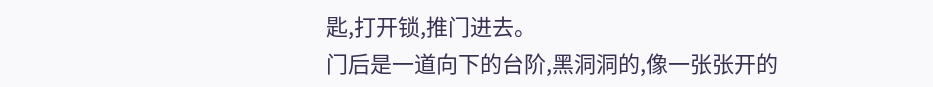匙,打开锁,推门进去。
门后是一道向下的台阶,黑洞洞的,像一张张开的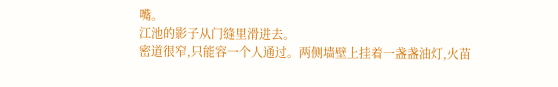嘴。
江池的影子从门缝里滑进去。
密道很窄,只能容一个人通过。两侧墙壁上挂着一盏盏油灯,火苗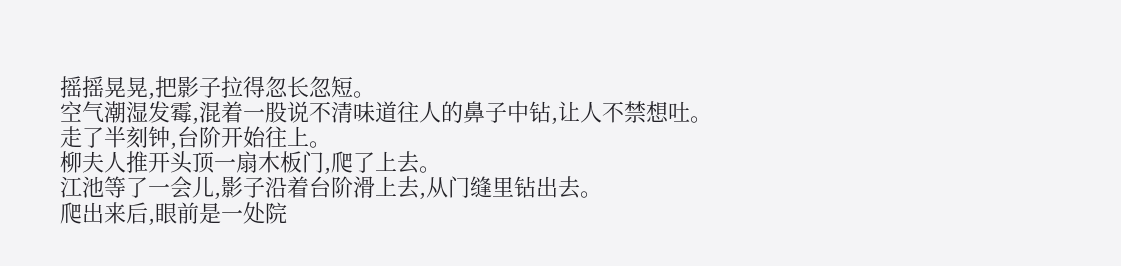摇摇晃晃,把影子拉得忽长忽短。
空气潮湿发霉,混着一股说不清味道往人的鼻子中钻,让人不禁想吐。
走了半刻钟,台阶开始往上。
柳夫人推开头顶一扇木板门,爬了上去。
江池等了一会儿,影子沿着台阶滑上去,从门缝里钻出去。
爬出来后,眼前是一处院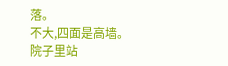落。
不大,四面是高墙。
院子里站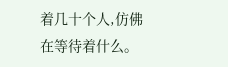着几十个人,仿佛在等待着什么。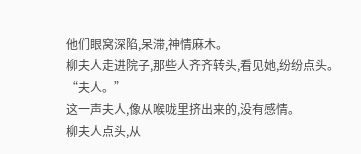他们眼窝深陷,呆滞,神情麻木。
柳夫人走进院子,那些人齐齐转头,看见她,纷纷点头。
“夫人。”
这一声夫人,像从喉咙里挤出来的,没有感情。
柳夫人点头,从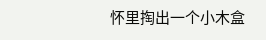怀里掏出一个小木盒